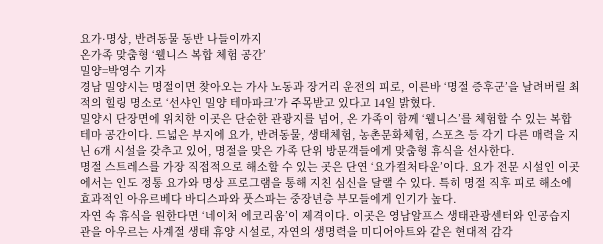요가·명상, 반려동물 동반 나들이까지
온가족 맞춤형 ‘웰니스 복합 체험 공간’
밀양=박영수 기자
경남 밀양시는 명절이면 찾아오는 가사 노동과 장거리 운전의 피로, 이른바 ‘명절 증후군’을 날려버릴 최적의 힐링 명소로 ‘선샤인 밀양 테마파크’가 주목받고 있다고 14일 밝혔다.
밀양시 단장면에 위치한 이곳은 단순한 관광지를 넘어, 온 가족이 함께 ‘웰니스’를 체험할 수 있는 복합 테마 공간이다. 드넓은 부지에 요가, 반려동물, 생태체험, 농촌문화체험, 스포츠 등 각기 다른 매력을 지닌 6개 시설을 갖추고 있어, 명절을 맞은 가족 단위 방문객들에게 맞춤형 휴식을 선사한다.
명절 스트레스를 가장 직접적으로 해소할 수 있는 곳은 단연 ‘요가컬처타운’이다. 요가 전문 시설인 이곳에서는 인도 정통 요가와 명상 프로그램을 통해 지친 심신을 달랠 수 있다. 특히 명절 직후 피로 해소에 효과적인 아유르베다 바디스파와 풋스파는 중장년층 부모들에게 인기가 높다.
자연 속 휴식을 원한다면 ‘네이처 에코리움’이 제격이다. 이곳은 영남알프스 생태관광센터와 인공습지관을 아우르는 사계절 생태 휴양 시설로, 자연의 생명력을 미디어아트와 같은 현대적 감각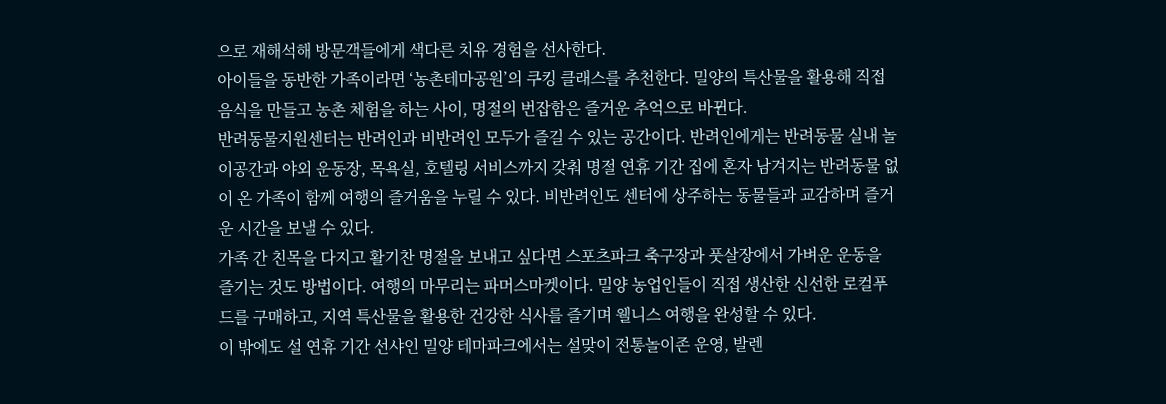으로 재해석해 방문객들에게 색다른 치유 경험을 선사한다.
아이들을 동반한 가족이라면 ‘농촌테마공원’의 쿠킹 클래스를 추천한다. 밀양의 특산물을 활용해 직접 음식을 만들고 농촌 체험을 하는 사이, 명절의 번잡함은 즐거운 추억으로 바뀐다.
반려동물지원센터는 반려인과 비반려인 모두가 즐길 수 있는 공간이다. 반려인에게는 반려동물 실내 놀이공간과 야외 운동장, 목욕실, 호텔링 서비스까지 갖춰 명절 연휴 기간 집에 혼자 남겨지는 반려동물 없이 온 가족이 함께 여행의 즐거움을 누릴 수 있다. 비반려인도 센터에 상주하는 동물들과 교감하며 즐거운 시간을 보낼 수 있다.
가족 간 친목을 다지고 활기찬 명절을 보내고 싶다면 스포츠파크 축구장과 풋살장에서 가벼운 운동을 즐기는 것도 방법이다. 여행의 마무리는 파머스마켓이다. 밀양 농업인들이 직접 생산한 신선한 로컬푸드를 구매하고, 지역 특산물을 활용한 건강한 식사를 즐기며 웰니스 여행을 완성할 수 있다.
이 밖에도 설 연휴 기간 선샤인 밀양 테마파크에서는 설맞이 전통놀이존 운영, 발렌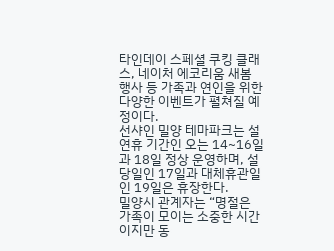타인데이 스페셜 쿠킹 클래스, 네이처 에코리움 새봄 행사 등 가족과 연인을 위한 다양한 이벤트가 펼쳐질 예정이다.
선샤인 밀양 테마파크는 설 연휴 기간인 오는 14~16일과 18일 정상 운영하며, 설 당일인 17일과 대체휴관일인 19일은 휴장한다.
밀양시 관계자는 “명절은 가족이 모이는 소중한 시간이지만 동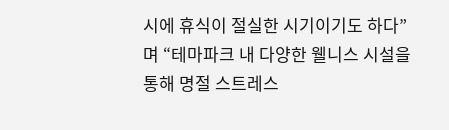시에 휴식이 절실한 시기이기도 하다”며 “테마파크 내 다양한 웰니스 시설을 통해 명절 스트레스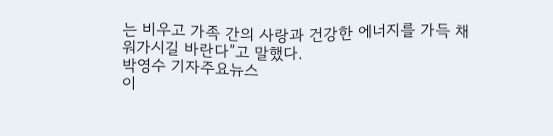는 비우고 가족 간의 사랑과 건강한 에너지를 가득 채워가시길 바란다”고 말했다.
박영수 기자주요뉴스
이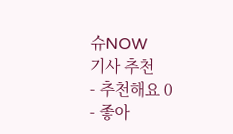슈NOW
기사 추천
- 추천해요 0
- 좋아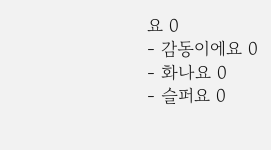요 0
- 감동이에요 0
- 화나요 0
- 슬퍼요 0